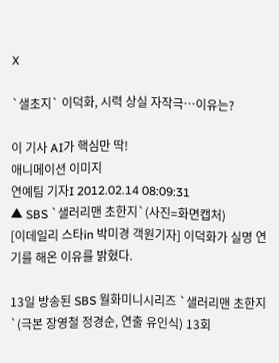X

`샐초지` 이덕화, 시력 상실 자작극…이유는?

이 기사 AI가 핵심만 딱!
애니메이션 이미지
연예팀 기자I 2012.02.14 08:09:31
▲ SBS `샐러리맨 초한지`(사진=화면캡처)
[이데일리 스타in 박미경 객원기자] 이덕화가 실명 연기를 해온 이유를 밝혔다.

13일 방송된 SBS 월화미니시리즈 `샐러리맨 초한지`(극본 장영철 정경순, 연출 유인식) 13회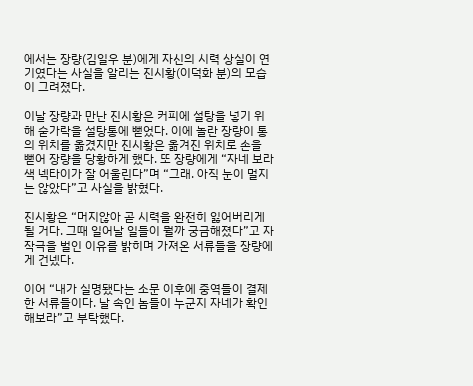에서는 장량(김일우 분)에게 자신의 시력 상실이 연기였다는 사실을 알리는 진시황(이덕화 분)의 모습이 그려졌다.

이날 장량과 만난 진시황은 커피에 설탕을 넣기 위해 숟가락을 설탕통에 뻗었다. 이에 놀란 장량이 통의 위치를 옮겼지만 진시황은 옮겨진 위치로 손을 뻗어 장량을 당황하게 했다. 또 장량에게 “자네 보라색 넥타이가 잘 어울린다”며 “그래. 아직 눈이 멀지는 않았다”고 사실을 밝혔다.

진시황은 “머지않아 곧 시력을 완전히 잃어버리게 될 거다. 그때 일어날 일들이 뭘까 궁금해졌다”고 자작극을 벌인 이유를 밝히며 가져온 서류들을 장량에게 건넸다.

이어 “내가 실명됐다는 소문 이후에 중역들이 결제한 서류들이다. 날 속인 놈들이 누군지 자네가 확인해보라”고 부탁했다.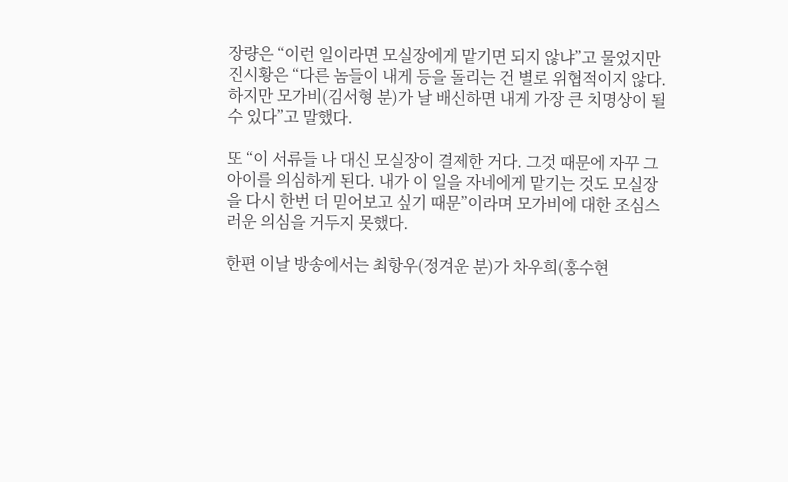장량은 “이런 일이라면 모실장에게 맡기면 되지 않냐”고 물었지만 진시황은 “다른 놈들이 내게 등을 돌리는 건 별로 위협적이지 않다. 하지만 모가비(김서형 분)가 날 배신하면 내게 가장 큰 치명상이 될 수 있다”고 말했다.

또 “이 서류들 나 대신 모실장이 결제한 거다. 그것 때문에 자꾸 그 아이를 의심하게 된다. 내가 이 일을 자네에게 맡기는 것도 모실장을 다시 한번 더 믿어보고 싶기 때문”이라며 모가비에 대한 조심스러운 의심을 거두지 못했다.

한편 이날 방송에서는 최항우(정겨운 분)가 차우희(홍수현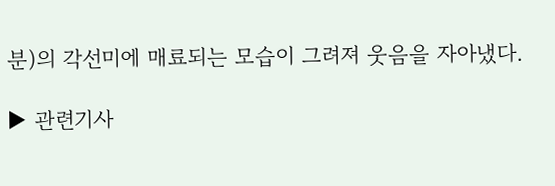분)의 각선미에 매료되는 모습이 그려져 웃음을 자아냈다.

▶ 관련기사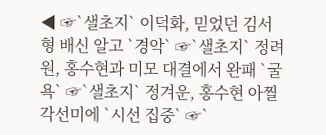◀ ☞`샐초지` 이덕화, 믿었던 김서형 배신 알고 `경악` ☞`샐초지` 정려원, 홍수현과 미모 대결에서 완패 `굴욕` ☞`샐초지` 정겨운, 홍수현 아찔 각선미에 `시선 집중` ☞`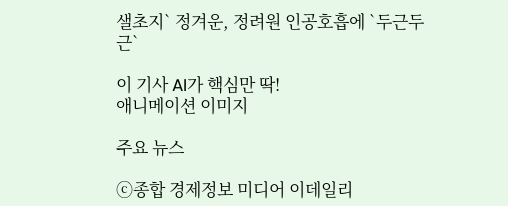샐초지` 정겨운, 정려원 인공호흡에 `두근두근`

이 기사 AI가 핵심만 딱!
애니메이션 이미지

주요 뉴스

ⓒ종합 경제정보 미디어 이데일리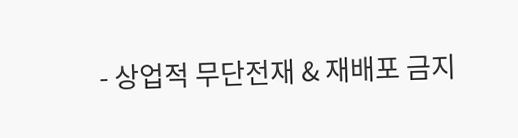- 상업적 무단전재 & 재배포 금지